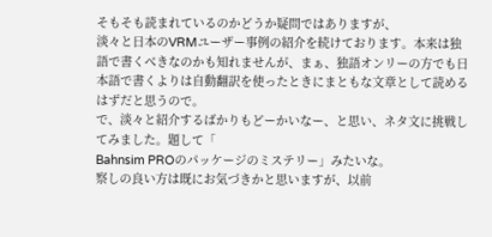そもそも読まれているのかどうか疑問ではありますが、
淡々と日本のVRMユーザー事例の紹介を続けております。本来は独語で書くべきなのかも知れませんが、まぁ、独語オンリーの方でも日本語で書くよりは自動翻訳を使ったときにまともな文章として読めるはずだと思うので。
で、淡々と紹介するばかりもどーかいなー、と思い、ネタ文に挑戦してみました。題して「
Bahnsim PROのパッケージのミステリー」みたいな。
察しの良い方は既にお気づきかと思いますが、以前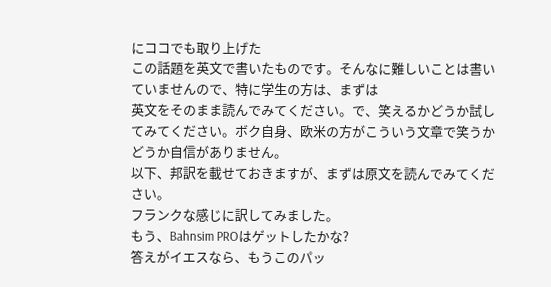にココでも取り上げた
この話題を英文で書いたものです。そんなに難しいことは書いていませんので、特に学生の方は、まずは
英文をそのまま読んでみてください。で、笑えるかどうか試してみてください。ボク自身、欧米の方がこういう文章で笑うかどうか自信がありません。
以下、邦訳を載せておきますが、まずは原文を読んでみてください。
フランクな感じに訳してみました。
もう、Bahnsim PROはゲットしたかな?
答えがイエスなら、もうこのパッ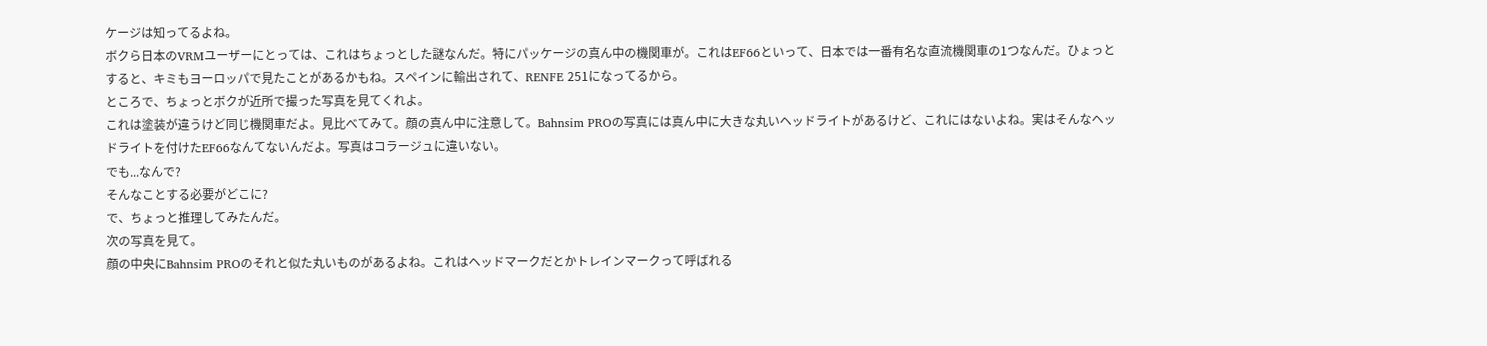ケージは知ってるよね。
ボクら日本のVRMユーザーにとっては、これはちょっとした謎なんだ。特にパッケージの真ん中の機関車が。これはEF66といって、日本では一番有名な直流機関車の1つなんだ。ひょっとすると、キミもヨーロッパで見たことがあるかもね。スペインに輸出されて、RENFE 251になってるから。
ところで、ちょっとボクが近所で撮った写真を見てくれよ。
これは塗装が違うけど同じ機関車だよ。見比べてみて。顔の真ん中に注意して。Bahnsim PROの写真には真ん中に大きな丸いヘッドライトがあるけど、これにはないよね。実はそんなヘッドライトを付けたEF66なんてないんだよ。写真はコラージュに違いない。
でも...なんで?
そんなことする必要がどこに?
で、ちょっと推理してみたんだ。
次の写真を見て。
顔の中央にBahnsim PROのそれと似た丸いものがあるよね。これはヘッドマークだとかトレインマークって呼ばれる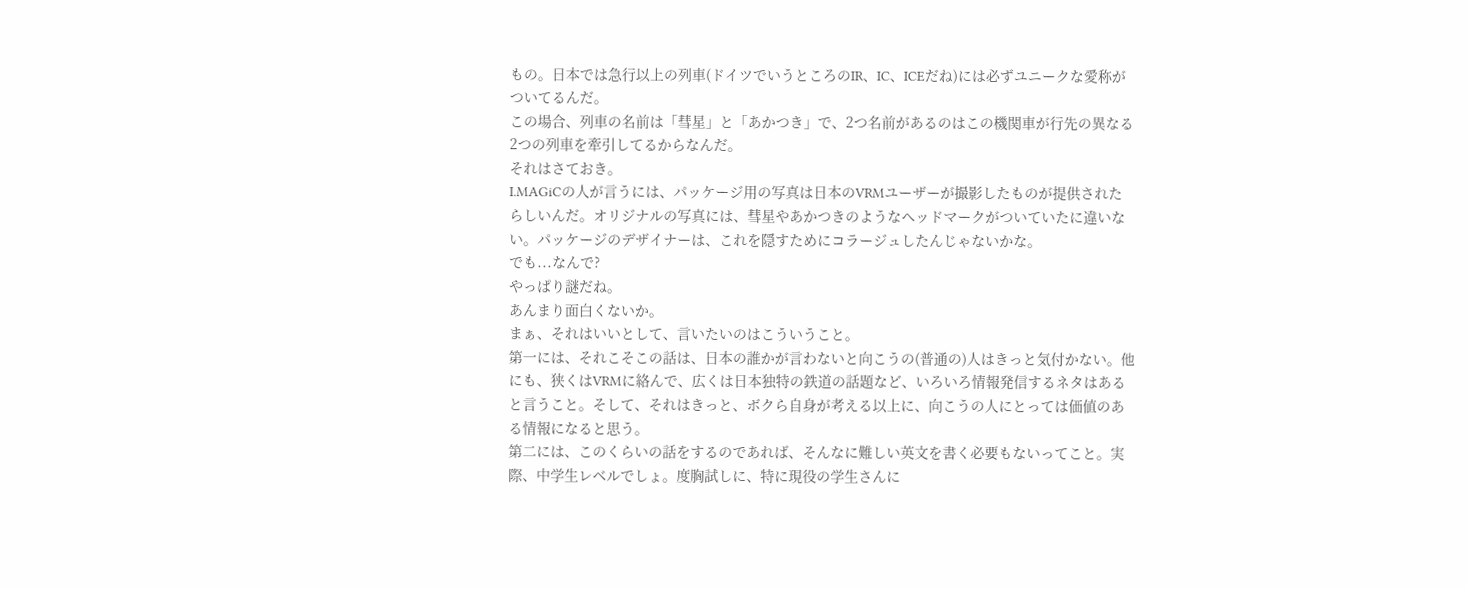もの。日本では急行以上の列車(ドイツでいうところのIR、IC、ICEだね)には必ずユニークな愛称がついてるんだ。
この場合、列車の名前は「彗星」と「あかつき」で、2つ名前があるのはこの機関車が行先の異なる2つの列車を牽引してるからなんだ。
それはさておき。
I.MAGiCの人が言うには、パッケージ用の写真は日本のVRMユーザーが撮影したものが提供されたらしいんだ。オリジナルの写真には、彗星やあかつきのようなヘッドマークがついていたに違いない。パッケージのデザイナーは、これを隠すためにコラージュしたんじゃないかな。
でも...なんで?
やっぱり謎だね。
あんまり面白くないか。
まぁ、それはいいとして、言いたいのはこういうこと。
第一には、それこそこの話は、日本の誰かが言わないと向こうの(普通の)人はきっと気付かない。他にも、狭くはVRMに絡んで、広くは日本独特の鉄道の話題など、いろいろ情報発信するネタはあると言うこと。そして、それはきっと、ボクら自身が考える以上に、向こうの人にとっては価値のある情報になると思う。
第二には、このくらいの話をするのであれば、そんなに難しい英文を書く必要もないってこと。実際、中学生レベルでしょ。度胸試しに、特に現役の学生さんに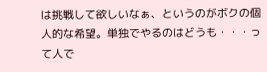は挑戦して欲しいなぁ、というのがボクの個人的な希望。単独でやるのはどうも・・・って人で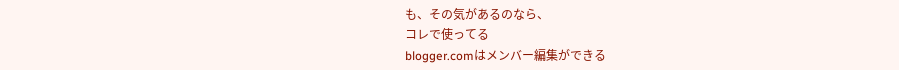も、その気があるのなら、
コレで使ってる
blogger.comはメンバー編集ができる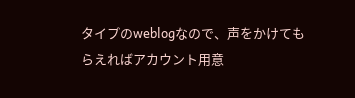タイプのweblogなので、声をかけてもらえればアカウント用意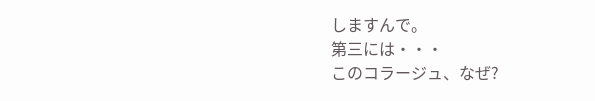しますんで。
第三には・・・
このコラージュ、なぜ?